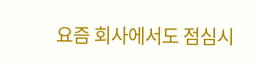요즘 회사에서도 점심시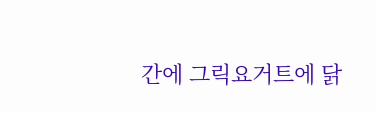간에 그릭요거트에 닭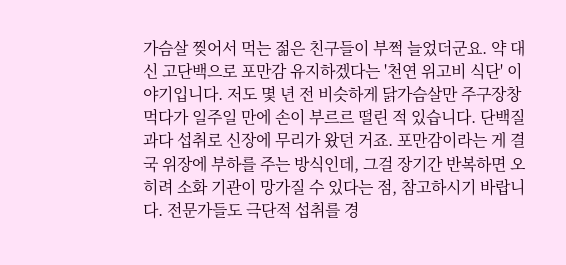가슴살 찢어서 먹는 젊은 친구들이 부쩍 늘었더군요. 약 대신 고단백으로 포만감 유지하겠다는 '천연 위고비 식단' 이야기입니다. 저도 몇 년 전 비슷하게 닭가슴살만 주구장창 먹다가 일주일 만에 손이 부르르 떨린 적 있습니다. 단백질 과다 섭취로 신장에 무리가 왔던 거죠. 포만감이라는 게 결국 위장에 부하를 주는 방식인데, 그걸 장기간 반복하면 오히려 소화 기관이 망가질 수 있다는 점, 참고하시기 바랍니다. 전문가들도 극단적 섭취를 경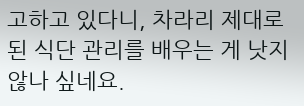고하고 있다니, 차라리 제대로 된 식단 관리를 배우는 게 낫지 않나 싶네요.